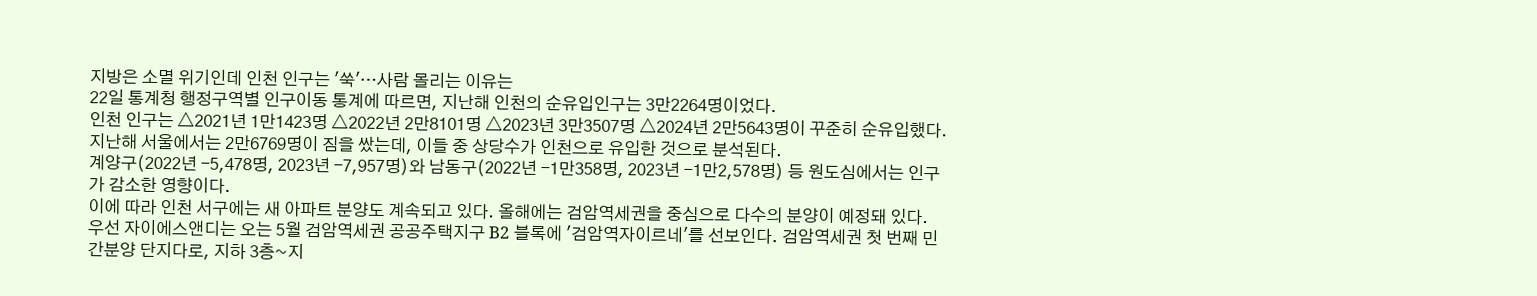지방은 소멸 위기인데 인천 인구는 '쑥'…사람 몰리는 이유는
22일 통계청 행정구역별 인구이동 통계에 따르면, 지난해 인천의 순유입인구는 3만2264명이었다.
인천 인구는 △2021년 1만1423명 △2022년 2만8101명 △2023년 3만3507명 △2024년 2만5643명이 꾸준히 순유입했다. 지난해 서울에서는 2만6769명이 짐을 쌌는데, 이들 중 상당수가 인천으로 유입한 것으로 분석된다.
계양구(2022년 -5,478명, 2023년 -7,957명)와 남동구(2022년 -1만358명, 2023년 -1만2,578명) 등 원도심에서는 인구가 감소한 영향이다.
이에 따라 인천 서구에는 새 아파트 분양도 계속되고 있다. 올해에는 검암역세권을 중심으로 다수의 분양이 예정돼 있다.
우선 자이에스앤디는 오는 5월 검암역세권 공공주택지구 B2 블록에 '검암역자이르네'를 선보인다. 검암역세권 첫 번째 민간분양 단지다로, 지하 3층~지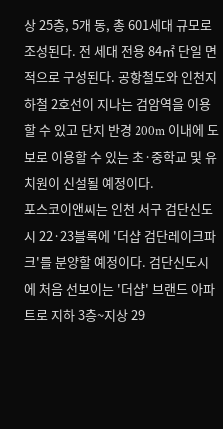상 25층, 5개 동, 총 601세대 규모로 조성된다. 전 세대 전용 84㎡ 단일 면적으로 구성된다. 공항철도와 인천지하철 2호선이 지나는 검암역을 이용할 수 있고 단지 반경 200m 이내에 도보로 이용할 수 있는 초·중학교 및 유치원이 신설될 예정이다.
포스코이앤씨는 인천 서구 검단신도시 22·23블록에 '더샵 검단레이크파크'를 분양할 예정이다. 검단신도시에 처음 선보이는 '더샵' 브랜드 아파트로 지하 3층~지상 29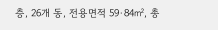층, 26개 동, 전용면적 59·84㎡, 총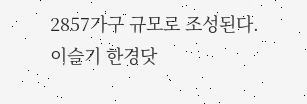2857가구 규모로 조성된다.
이슬기 한경닷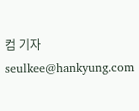컴 기자 seulkee@hankyung.com